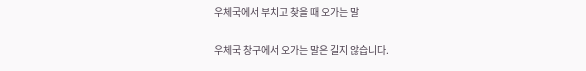우체국에서 부치고 찾을 때 오가는 말

우체국 창구에서 오가는 말은 길지 않습니다.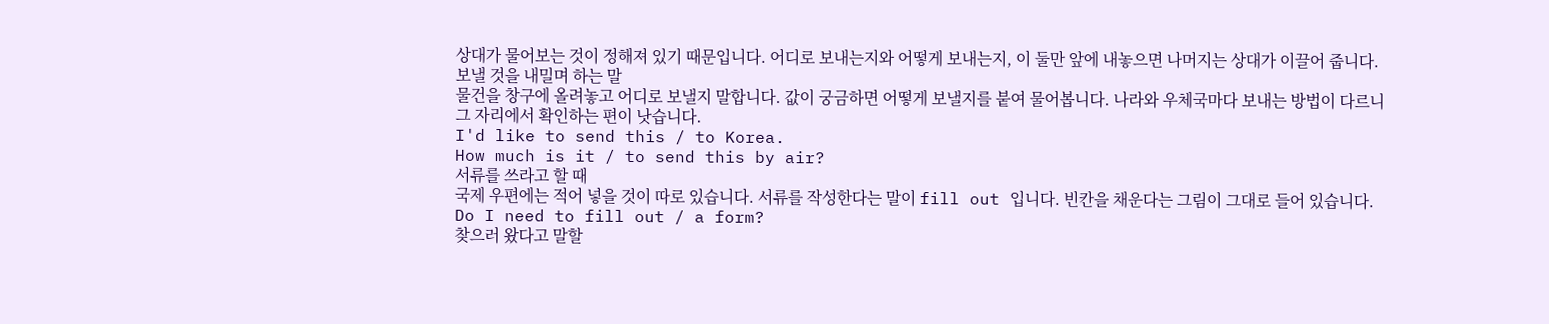상대가 물어보는 것이 정해져 있기 때문입니다. 어디로 보내는지와 어떻게 보내는지, 이 둘만 앞에 내놓으면 나머지는 상대가 이끌어 줍니다.
보낼 것을 내밀며 하는 말
물건을 창구에 올려놓고 어디로 보낼지 말합니다. 값이 궁금하면 어떻게 보낼지를 붙여 물어봅니다. 나라와 우체국마다 보내는 방법이 다르니 그 자리에서 확인하는 편이 낫습니다.
I'd like to send this / to Korea.
How much is it / to send this by air?
서류를 쓰라고 할 때
국제 우편에는 적어 넣을 것이 따로 있습니다. 서류를 작성한다는 말이 fill out 입니다. 빈칸을 채운다는 그림이 그대로 들어 있습니다.
Do I need to fill out / a form?
찾으러 왔다고 말할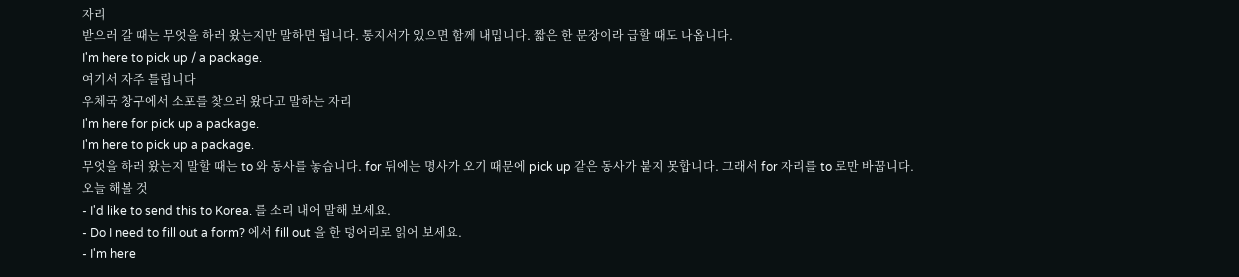자리
받으러 갈 때는 무엇을 하러 왔는지만 말하면 됩니다. 통지서가 있으면 함께 내밉니다. 짧은 한 문장이라 급할 때도 나옵니다.
I'm here to pick up / a package.
여기서 자주 틀립니다
우체국 창구에서 소포를 찾으러 왔다고 말하는 자리
I'm here for pick up a package.
I'm here to pick up a package.
무엇을 하러 왔는지 말할 때는 to 와 동사를 놓습니다. for 뒤에는 명사가 오기 때문에 pick up 같은 동사가 붙지 못합니다. 그래서 for 자리를 to 로만 바꿉니다.
오늘 해볼 것
- I'd like to send this to Korea. 를 소리 내어 말해 보세요.
- Do I need to fill out a form? 에서 fill out 을 한 덩어리로 읽어 보세요.
- I'm here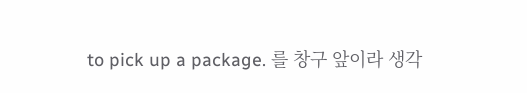to pick up a package. 를 창구 앞이라 생각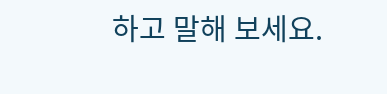하고 말해 보세요.